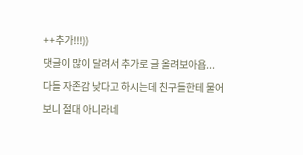++추가!!!))
댓글이 많이 달려서 추가로 글 올려보아욥...
다들 자존감 낮다고 하시는데 친구들한테 물어보니 절대 아니라네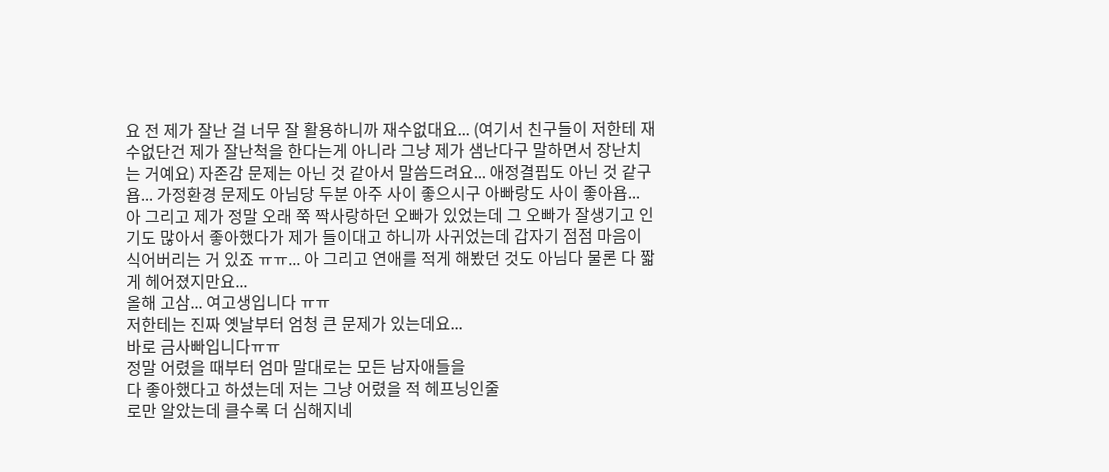요 전 제가 잘난 걸 너무 잘 활용하니까 재수없대요... (여기서 친구들이 저한테 재수없단건 제가 잘난척을 한다는게 아니라 그냥 제가 샘난다구 말하면서 장난치는 거예요) 자존감 문제는 아닌 것 같아서 말씀드려요... 애정결핍도 아닌 것 같구욥... 가정환경 문제도 아님당 두분 아주 사이 좋으시구 아빠랑도 사이 좋아욥... 아 그리고 제가 정말 오래 쭉 짝사랑하던 오빠가 있었는데 그 오빠가 잘생기고 인기도 많아서 좋아했다가 제가 들이대고 하니까 사귀었는데 갑자기 점점 마음이 식어버리는 거 있죠 ㅠㅠ... 아 그리고 연애를 적게 해봤던 것도 아님다 물론 다 짧게 헤어졌지만요...
올해 고삼... 여고생입니다 ㅠㅠ
저한테는 진짜 옛날부터 엄청 큰 문제가 있는데요...
바로 금사빠입니다ㅠㅠ
정말 어렸을 때부터 엄마 말대로는 모든 남자애들을
다 좋아했다고 하셨는데 저는 그냥 어렸을 적 헤프닝인줄
로만 알았는데 클수록 더 심해지네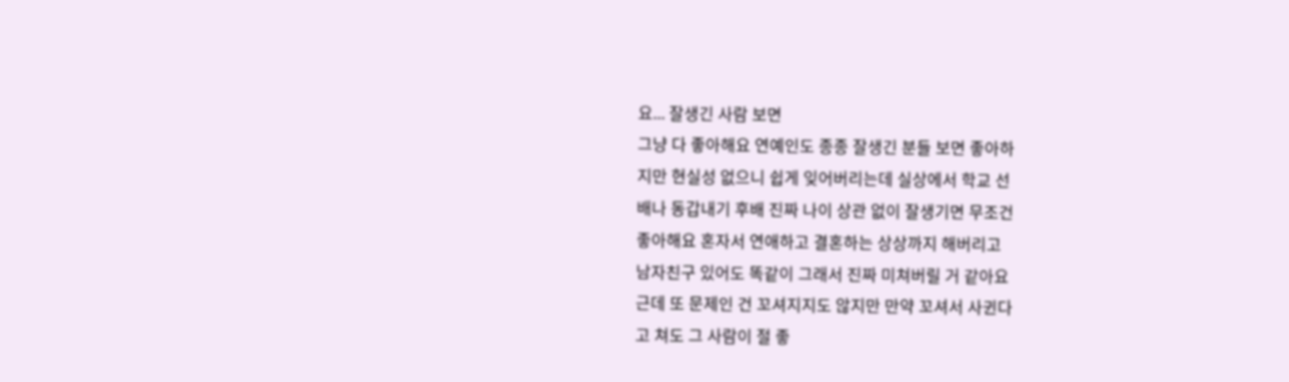요... 잘생긴 사람 보면
그냥 다 좋아해요 연예인도 종종 잘생긴 분들 보면 좋아하
지만 현실성 없으니 쉽게 잊어버리는데 실상에서 학교 선
배나 동갑내기 후배 진짜 나이 상관 없이 잘생기면 무조건
좋아해요 혼자서 연애하고 결혼하는 상상까지 해버리고
남자친구 있어도 똑같이 그래서 진짜 미쳐버릴 거 같아요
근데 또 문제인 건 꼬셔지지도 않지만 만약 꼬셔서 사귄다
고 쳐도 그 사람이 절 좋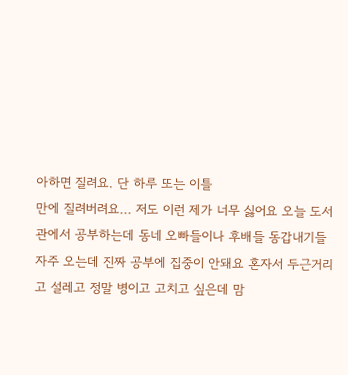아하면 질려요. 단 하루 또는 이틀
만에 질려버려요... 저도 이런 제가 너무 싫어요 오늘 도서
관에서 공부하는데 동네 오빠들이나 후배들 동갑내기들
자주 오는데 진짜 공부에 집중이 안돼요 혼자서 두근거리
고 설레고 정말 병이고 고치고 싶은데 맘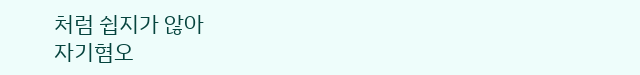처럼 쉽지가 않아
자기혐오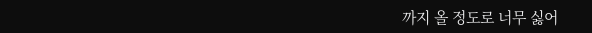까지 올 정도로 너무 싫어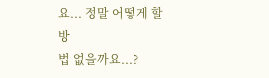요... 정말 어떻게 할 방
법 없을까요...?